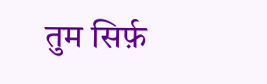तुम सिर्फ़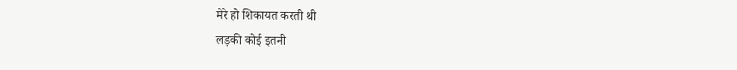मेरे हो शिकायत करती थी
लड़की कोई इतनी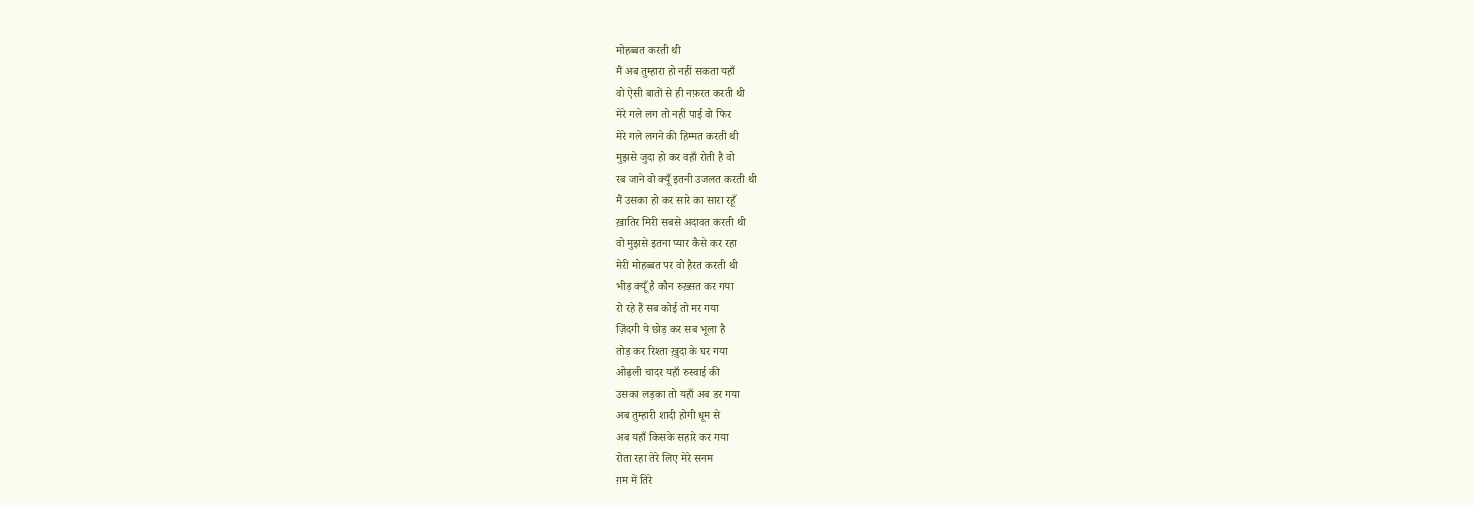मोहब्बत करती थी
मैं अब तुम्हारा हो नहीं सकता यहाँ
वो ऐसी बातों से ही नफ़रत करती थी
मेरे गले लग तो नहीं पाई वो फिर
मेरे गले लगने की हिम्मत करती थी
मुझसे जुदा हो कर वहाँ रोती है वो
रब जाने वो क्यूँ इतनी उजलत करती थी
मैं उसका हो कर सारे का सारा रहूँ
ख़ातिर मिरी सबसे अदावत करती थी
वो मुझसे इतना प्यार कैसे कर रहा
मेरी मोहब्बत पर वो हैरत करती थी
भीड़ क्यूँ है कौन रुख़्सत कर गया
रो रहे हैं सब कोई तो मर गया
ज़िंदगी ये छोड़ कर सब भूला है
तोड़ कर रिश्ता ख़ुदा के घर गया
ओढ़ली चादर यहाँ रुस्वाई की
उसका लड़का तो यहाँ अब डर गया
अब तुम्हारी शादी होगी धूम से
अब यहाँ किसके सहारे कर गया
रोता रहा तेरे लिए मेरे सनम
ग़म में तिरे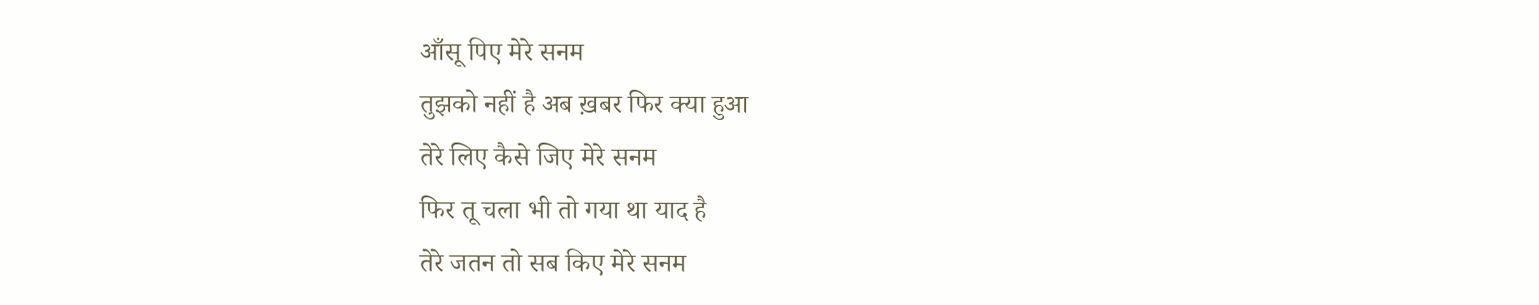आँसू पिए मेरे सनम
तुझको नहीं है अब ख़बर फिर क्या हुआ
तेरे लिए कैसे जिए मेरे सनम
फिर तू चला भी तो गया था याद है
तेरे जतन तो सब किए मेरे सनम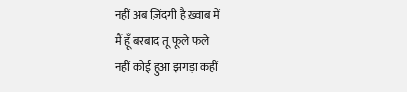नहीं अब ज़िंदगी है ख़्वाब में
मैं हूँ बरबाद तू फूले फले
नहीं कोई हुआ झगड़ा कहीं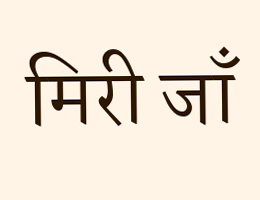मिरी जाँ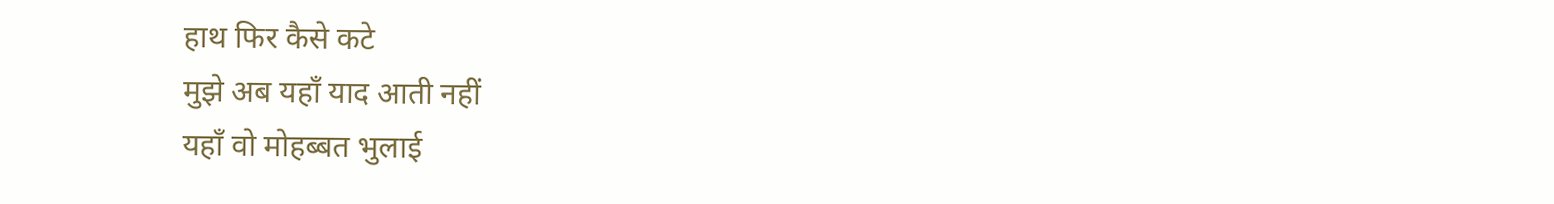हाथ फिर कैसे कटे
मुझे अब यहाँ याद आती नहीं
यहाँ वो मोहब्बत भुलाई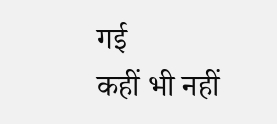गई
कहीं भी नहीं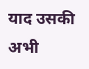याद उसकी अभी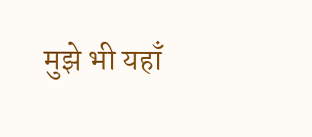मुझे भी यहाँ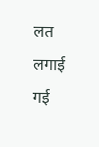लत लगाई गई